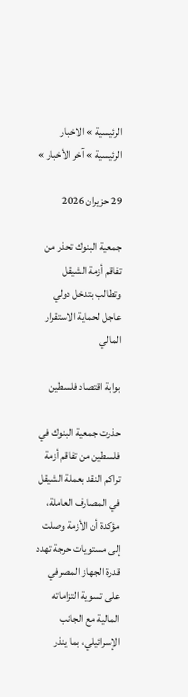الرئيسية » الاخبار الرئيسية » آخر الأخبار »

29 حزيران 2026

جمعية البنوك تحذر من تفاقم أزمة الشيقل وتطالب بتدخل دولي عاجل لحماية الاستقرار المالي

بوابة اقتصاد فلسطين

حذرت جمعية البنوك في فلسطين من تفاقم أزمة تراكم النقد بعملة الشيقل في المصارف العاملة، مؤكدة أن الأزمة وصلت إلى مستويات حرجة تهدد قدرة الجهاز المصرفي على تسوية التزاماته المالية مع الجانب الإسرائيلي، بما ينذر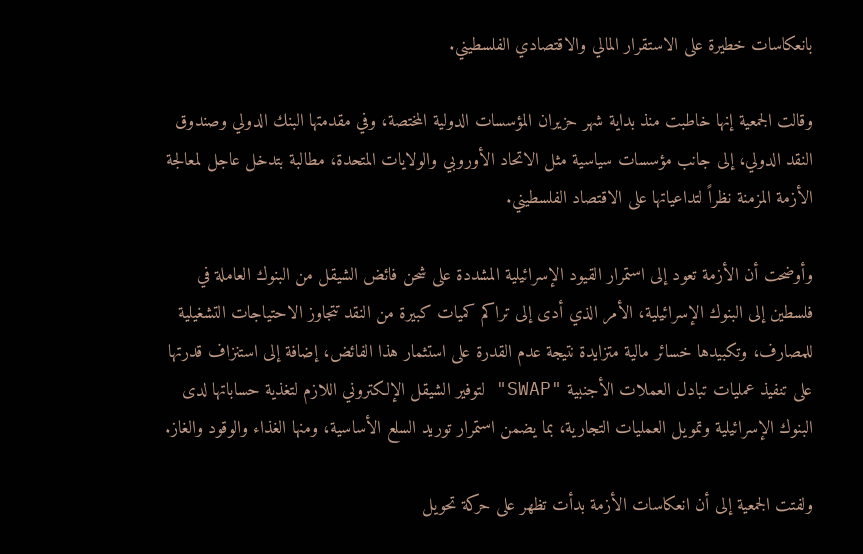بانعكاسات خطيرة على الاستقرار المالي والاقتصادي الفلسطيني.

وقالت الجمعية إنها خاطبت منذ بداية شهر حزيران المؤسسات الدولية المختصة، وفي مقدمتها البنك الدولي وصندوق النقد الدولي، إلى جانب مؤسسات سياسية مثل الاتحاد الأوروبي والولايات المتحدة، مطالبة بتدخل عاجل لمعالجة الأزمة المزمنة نظراً لتداعياتها على الاقتصاد الفلسطيني.

وأوضحت أن الأزمة تعود إلى استمرار القيود الإسرائيلية المشددة على شحن فائض الشيقل من البنوك العاملة في فلسطين إلى البنوك الإسرائيلية، الأمر الذي أدى إلى تراكم كميات كبيرة من النقد تتجاوز الاحتياجات التشغيلية للمصارف، وتكبيدها خسائر مالية متزايدة نتيجة عدم القدرة على استثمار هذا الفائض، إضافة إلى استنزاف قدرتها على تنفيذ عمليات تبادل العملات الأجنبية "SWAP" لتوفير الشيقل الإلكتروني اللازم لتغذية حساباتها لدى البنوك الإسرائيلية وتمويل العمليات التجارية، بما يضمن استمرار توريد السلع الأساسية، ومنها الغذاء والوقود والغاز.

ولفتت الجمعية إلى أن انعكاسات الأزمة بدأت تظهر على حركة تحويل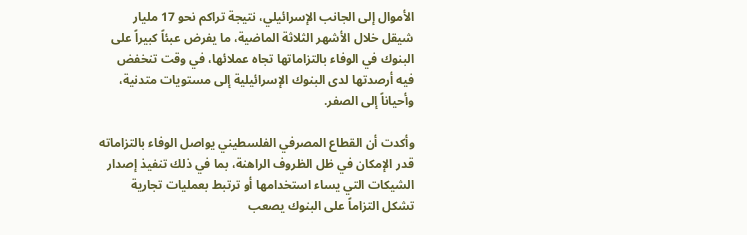الأموال إلى الجانب الإسرائيلي، نتيجة تراكم نحو 17 مليار شيقل خلال الأشهر الثلاثة الماضية، ما يفرض عبئاً كبيراً على البنوك في الوفاء بالتزاماتها تجاه عملائها، في وقت تنخفض فيه أرصدتها لدى البنوك الإسرائيلية إلى مستويات متدنية، وأحياناً إلى الصفر.

وأكدت أن القطاع المصرفي الفلسطيني يواصل الوفاء بالتزاماته قدر الإمكان في ظل الظروف الراهنة، بما في ذلك تنفيذ إصدار الشيكات التي يساء استخدامها أو ترتبط بعمليات تجارية تشكل التزاماً على البنوك يصعب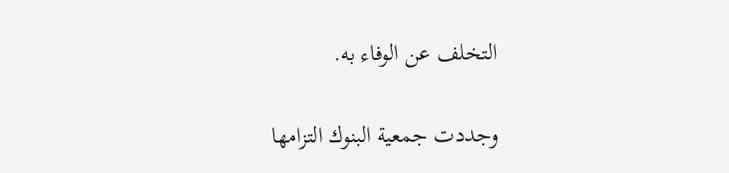التخلف عن الوفاء به.

وجددت جمعية البنوك التزامها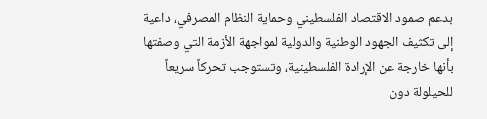بدعم صمود الاقتصاد الفلسطيني وحماية النظام المصرفي، داعية إلى تكثيف الجهود الوطنية والدولية لمواجهة الأزمة التي وصفتها بأنها خارجة عن الإرادة الفلسطينية، وتستوجب تحركاً سريعاً للحيلولة دون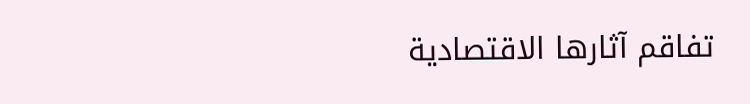تفاقم آثارها الاقتصادية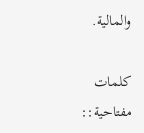والمالية.

كلمات مفتاحية::